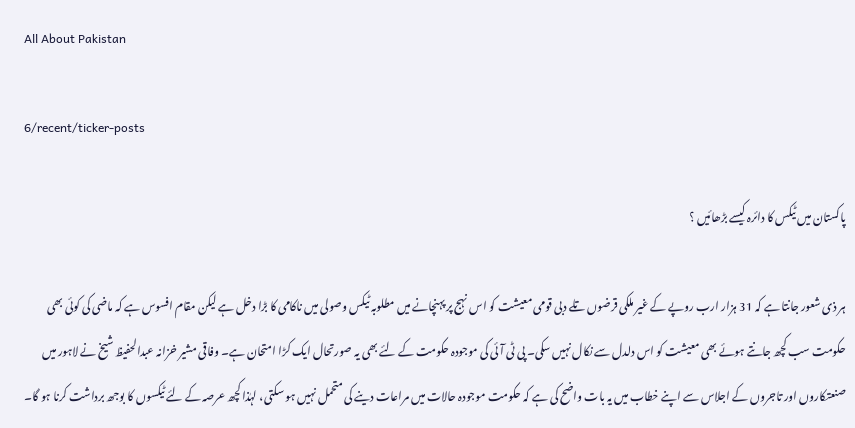All About Pakistan

6/recent/ticker-posts

پاکستان میں ٹیکس کا دائرہ کیسے بڑھائیں ؟

ہر ذی شعور جانتا ہے کہ 31 ہزار ارب روپے کے غیر ملکی قرضوں تلے دبی قومی معیشت کو اس نہج پر پہنچانے میں مطلوبہ ٹیکس وصولی میں ناکامی کا بڑا دخل ہے لیکن مقام افسوس ہے کہ ماضی کی کوئی بھی حکومت سب کچھ جانتے ہوئے بھی معیشت کو اس دلدل سے نکال نہیں سکی۔ پی ٹی آئی کی موجودہ حکومت کے لئے بھی یہ صورتحال ایک کڑا امتحان ہے۔ وفاقی مشیر خزانہ عبدالحفیظ شیخ نے لاہور میں صنعتکاروں اور تاجروں کے اجلاس سے اپنے خطاب میں یہ بات واضح کی ہے کہ حکومت موجودہ حالات میں مراعات دینے کی متحمل نہیں ہو سکتی، لہٰذا کچھ عرصہ کے لئے ٹیکسوں کا بوجھ برداشت کرنا ہو گا۔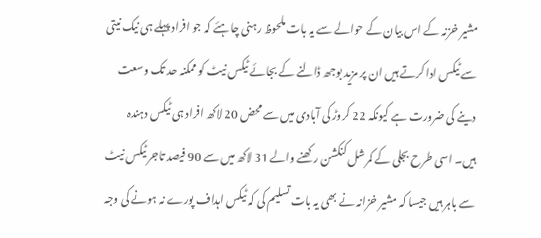مشیر خزنہ کے اس بیان کے حوالے سے یہ بات ملحوظ رہنی چاہئے کہ جو افراد پہلے ہی نیک نیتی سے ٹیکس ادا کرتے ہیں ان پر مزید بوجھ ڈالنے کے بجائے ٹیکس نیٹ کو ممکنہ حد تک وسعت دینے کی ضرورت ہے کیونکہ 22 کروڑ کی آبادی میں سے محض 20 لاکھ افراد ہی ٹیکس دہندہ ہیں۔ اسی طرح بجلی کے کمرشل کنکشن رکھنے والے 31 لاکھ میں سے 90 فیصد تاجر ٹیکس نیٹ سے باہر ہیں جیسا کہ مشیر خزانہ نے بھی یہ بات تسلیم کی کہ ٹیکس اہداف پورے نہ ہونے کی وجہ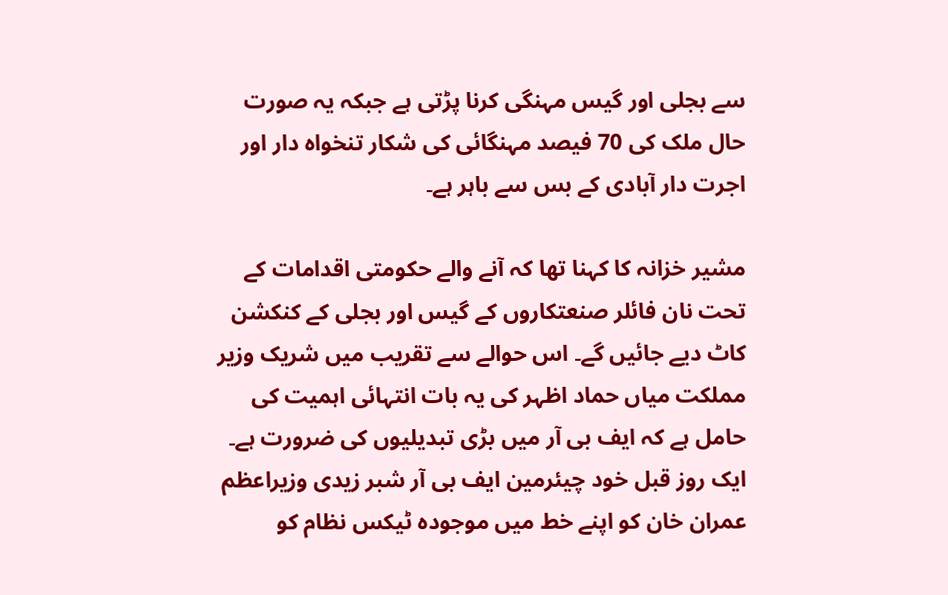سے بجلی اور گیس مہنگی کرنا پڑتی ہے جبکہ یہ صورت حال ملک کی 70 فیصد مہنگائی کی شکار تنخواہ دار اور اجرت دار آبادی کے بس سے باہر ہے۔

مشیر خزانہ کا کہنا تھا کہ آنے والے حکومتی اقدامات کے تحت نان فائلر صنعتکاروں کے گیس اور بجلی کے کنکشن کاٹ دیے جائیں گے۔ اس حوالے سے تقریب میں شریک وزیر مملکت میاں حماد اظہر کی یہ بات انتہائی اہمیت کی حامل ہے کہ ایف بی آر میں بڑی تبدیلیوں کی ضرورت ہے۔ ایک روز قبل خود چیئرمین ایف بی آر شبر زیدی وزیراعظم عمران خان کو اپنے خط میں موجودہ ٹیکس نظام کو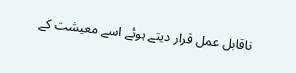ناقابل عمل قرار دیتے ہوئے اسے معیشت کے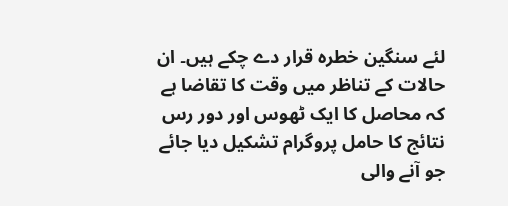لئے سنگین خطرہ قرار دے چکے ہیں۔ ان حالات کے تناظر میں وقت کا تقاضا ہے کہ محاصل کا ایک ٹھوس اور دور رس نتائج کا حامل پروگرام تشکیل دیا جائے جو آنے والی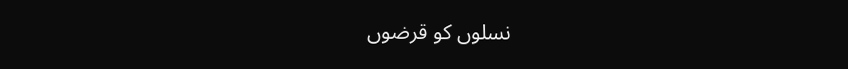نسلوں کو قرضوں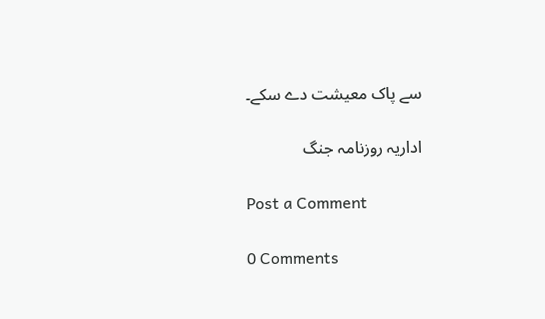سے پاک معیشت دے سکے۔

اداریہ روزنامہ جنگ

Post a Comment

0 Comments